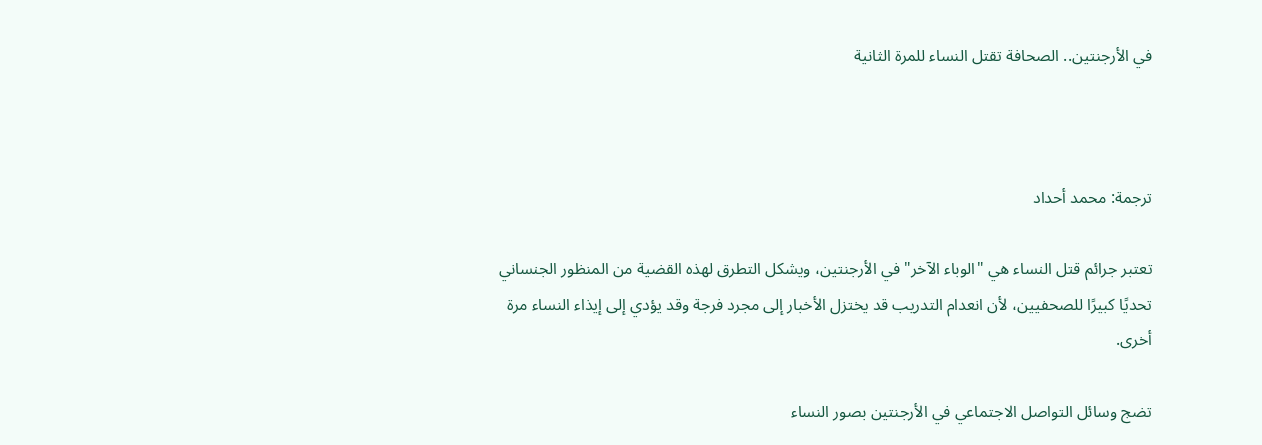في الأرجنتين.. الصحافة تقتل النساء للمرة الثانية



ترجمة: محمد أحداد

تعتبر جرائم قتل النساء هي "الوباء الآخر" في الأرجنتين، ويشكل التطرق لهذه القضية من المنظور الجنساني تحديًا كبيرًا للصحفيين، لأن انعدام التدريب قد يختزل الأخبار إلى مجرد فرجة وقد يؤدي إلى إيذاء النساء مرة أخرى.

تضج وسائل التواصل الاجتماعي في الأرجنتين بصور النساء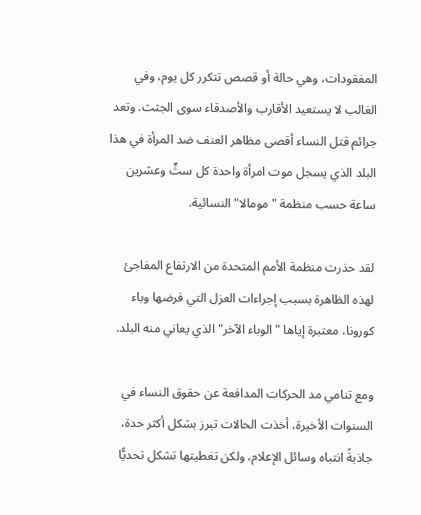المفقودات، وهي حالة أو قصص تتكرر كل يوم، وفي الغالب لا يستعيد الأقارب والأصدقاء سوى الجثث. وتعد جرائم قتل النساء أقصى مظاهر العنف ضد المرأة في هذا البلد الذي يسجل موت امرأة واحدة كل ستٍّ وعشرين ساعة حسب منظمة "مومالا" النسائية.

لقد حذرت منظمة الأمم المتحدة من الارتفاع المفاجئ لهذه الظاهرة بسبب إجراءات العزل التي فرضها وباء كورونا، معتبرة إياها "الوباء الآخر" الذي يعاني منه البلد.

ومع تنامي مد الحركات المدافعة عن حقوق النساء في السنوات الأخيرة، أخذت الحالات تبرز بشكل أكثر حدة، جاذبةً انتباه وسائل الإعلام، ولكن تغطيتها تشكل تحديًّا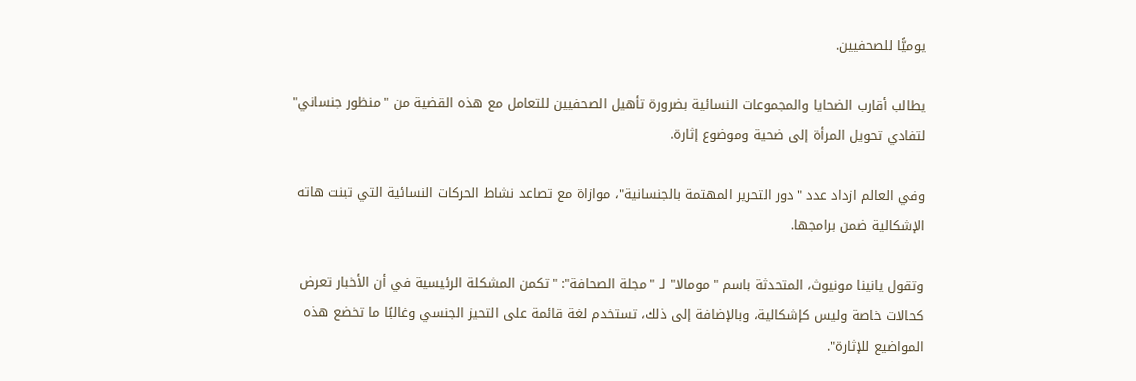يوميًّا للصحفيين.

يطالب أقارب الضحايا والمجموعات النسائية بضرورة تأهيل الصحفيين للتعامل مع هذه القضية من "منظور جنساني" لتفادي تحويل المرأة إلى ضحية وموضوع إثارة.

وفي العالم ازداد عدد "دور التحرير المهتمة بالجنسانية"، موازاة مع تصاعد نشاط الحركات النسائية التي تبنت هاته الإشكالية ضمن برامجها.

وتقول يانينا مونيوث، المتحدثة باسم "مومالا" لـ "مجلة الصحافة": "تكمن المشكلة الرئيسية في أن الأخبار تعرض كحالات خاصة وليس كإشكالية، وبالإضافة إلى ذلك، تستخدم لغة قائمة على التحيز الجنسي وغالبًا ما تخضع هذه المواضيع للإثارة".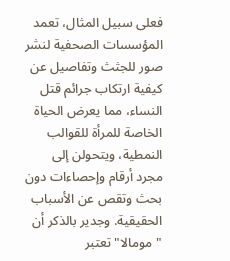فعلى سبيل المثال، تعمد المؤسسات الصحفية لنشر صور للجثث وتفاصيل عن كيفية ارتكاب جرائم قتل النساء، مما يعرض الحياة الخاصة للمرأة للقوالب النمطية، ويتحولن إلى مجرد أرقام وإحصاءات دون بحث وتقص عن الأسباب الحقيقية. وجدير بالذكر أن "مومالا" تعتبر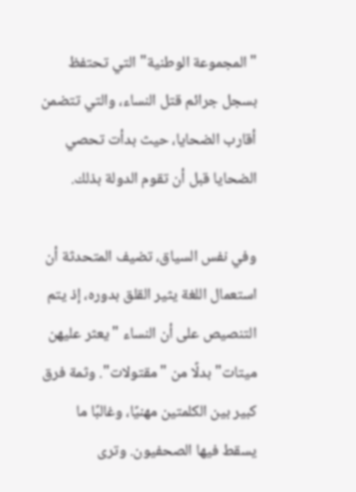"المجموعة الوطنية" التي تحتفظ بسجل جرائم قتل النساء، والتي تتضمن أقارب الضحايا، حيث بدأت تحصي الضحايا قبل أن تقوم الدولة بذلك.

وفي نفس السياق، تضيف المتحدثة أن استعمال اللغة يثير القلق بدوره، إذ يتم التنصيص على أن النساء "يعثر عليهن ميتات" بدلًا من "مقتولات". وثمة فرق كبير بين الكلمتين مهنيًا، وغالبًا ما يسقط فيها الصحفيون. وترى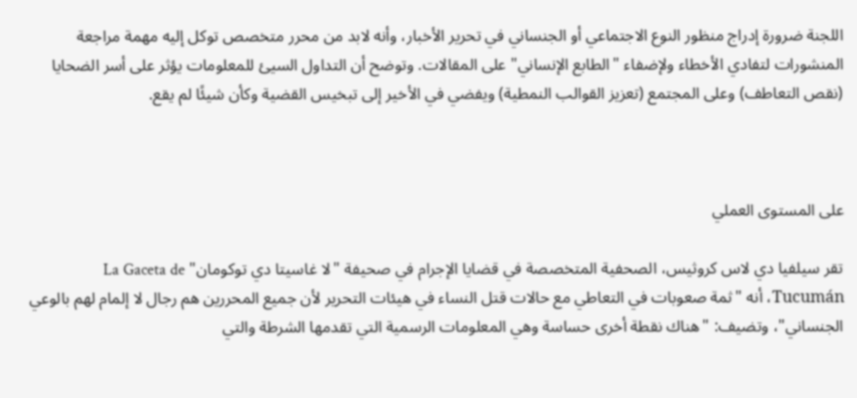اللجنة ضرورة إدراج منظور النوع الاجتماعي أو الجنساني في تحرير الأخبار، وأنه لابد من محرر متخصص توكل إليه مهمة مراجعة المنشورات لتفادي الأخطاء ولإضفاء "الطابع الإنساني" على المقالات. وتوضح أن التداول السيئ للمعلومات يؤثر على أسر الضحايا (نقص التعاطف) وعلى المجتمع (تعزيز القوالب النمطية) ويفضي في الأخير إلى تبخيس القضية وكأن شيئًا لم يقع.



على المستوى العملي

تقر سيلفيا دي لاس كروثيس، الصحفية المتخصصة في قضايا الإجرام في صحيفة "لا غاسيتا دي توكومان" La Gaceta de Tucumán، أنه "ثمة صعوبات في التعاطي مع حالات قتل النساء في هيئات التحرير لأن جميع المحررين هم رجال لا إلمام لهم بالوعي الجنساني"، وتضيف: "هناك نقطة أخرى حساسة وهي المعلومات الرسمية التي تقدمها الشرطة والتي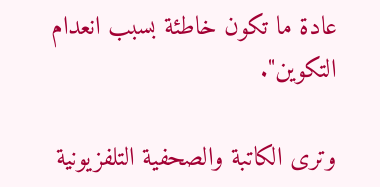عادة ما تكون خاطئة بسبب انعدام التكوين".

وترى الكاتبة والصحفية التلفزيونية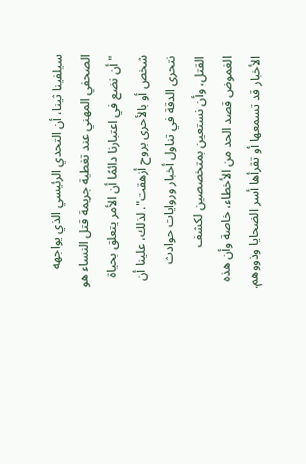سيلفينا ثينا، أن التحدي الرئيسي الذي يواجهه الصحفي المهني عند تغطية جريمة قتل النساء هو "أن نضع في اعتبارنا دائمًا أن الأمر يتعلق بحياة شخص أو بالأحرى بروح أزهقت". لذلك، علينا أن نتحرى الدقة في تناول أخبار وروايات حوادث القتل، وأن نستعين بمتخصصين لكشف الغموض قصد الحد من الأخطاء، خاصة وأن هذه الأخبار قد تسمعها أو تقرأها أسر الضحايا وذووهم.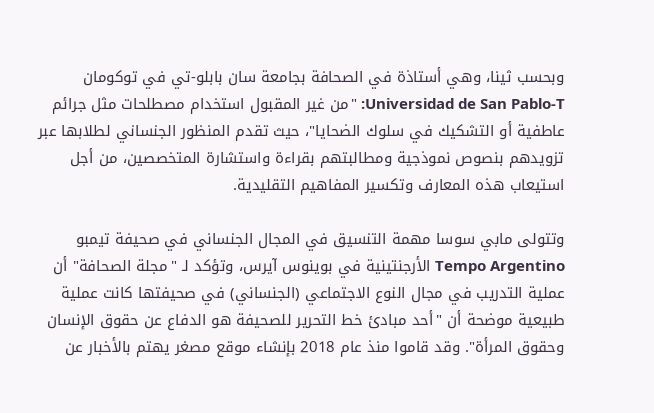وبحسب ثينا، وهي أستاذة في الصحافة بجامعة سان بابلو-تي في توكومان Universidad de San Pablo-T: "من غير المقبول استخدام مصطلحات مثل جرائم عاطفية أو التشكيك في سلوك الضحايا"، حيث تقدم المنظور الجنساني لطلابها عبر تزويدهم بنصوص نموذجية ومطالبتهم بقراءة واستشارة المتخصصين، من أجل استيعاب هذه المعارف وتكسير المفاهيم التقليدية.

وتتولى مابي سوسا مهمة التنسيق في المجال الجنساني في صحيفة تيمبو Tempo Argentino الأرجنتينية في بوينوس آيرس، وتؤكد لـ "مجلة الصحافة" أن عملية التدريب في مجال النوع الاجتماعي (الجنساني) في صحيفتها كانت عملية طبيعية موضحة أن "أحد مبادئ خط التحرير للصحيفة هو الدفاع عن حقوق الإنسان وحقوق المرأة". وقد قاموا منذ عام 2018 بإنشاء موقع مصغر يهتم بالأخبار عن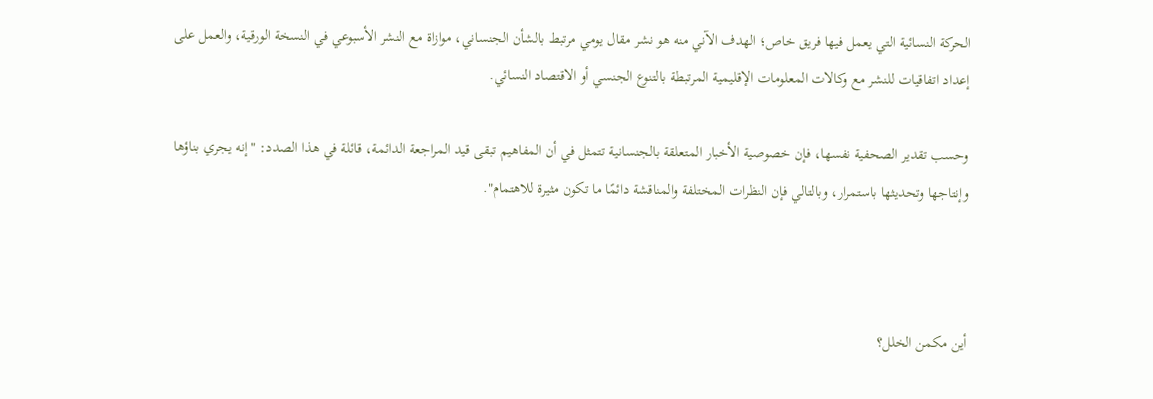الحركة النسائية التي يعمل فيها فريق خاص؛ الهدف الآني منه هو نشر مقال يومي مرتبط بالشأن الجنساني، موازاة مع النشر الأسبوعي في النسخة الورقية، والعمل على إعداد اتفاقيات للنشر مع وكالات المعلومات الإقليمية المرتبطة بالتنوع الجنسي أو الاقتصاد النسائي.

وحسب تقدير الصحفية نفسها، فإن خصوصية الأخبار المتعلقة بالجنسانية تتمثل في أن المفاهيم تبقى قيد المراجعة الدائمة، قائلة في هذا الصدد: "إنه يجري بناؤها وإنتاجها وتحديثها باستمرار، وبالتالي فإن النظرات المختلفة والمناقشة دائمًا ما تكون مثيرة للاهتمام".



أين مكمن الخلل؟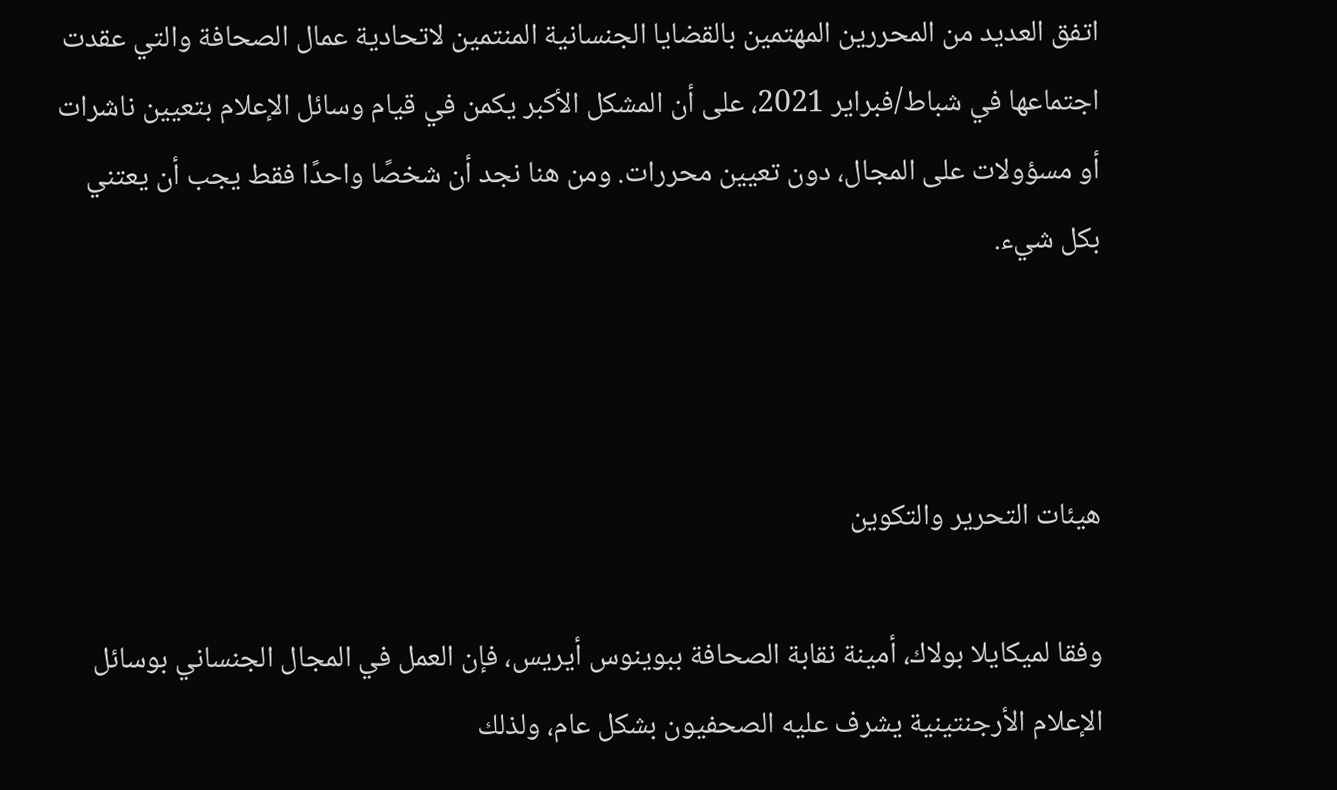اتفق العديد من المحررين المهتمين بالقضايا الجنسانية المنتمين لاتحادية عمال الصحافة والتي عقدت اجتماعها في شباط/فبراير 2021، على أن المشكل الأكبر يكمن في قيام وسائل الإعلام بتعيين ناشرات أو مسؤولات على المجال، دون تعيين محررات. ومن هنا نجد أن شخصًا واحدًا فقط يجب أن يعتني بكل شيء.



هيئات التحرير والتكوين

وفقا لميكايلا بولاك، أمينة نقابة الصحافة ببوينوس أيريس، فإن العمل في المجال الجنساني بوسائل الإعلام الأرجنتينية يشرف عليه الصحفيون بشكل عام، ولذلك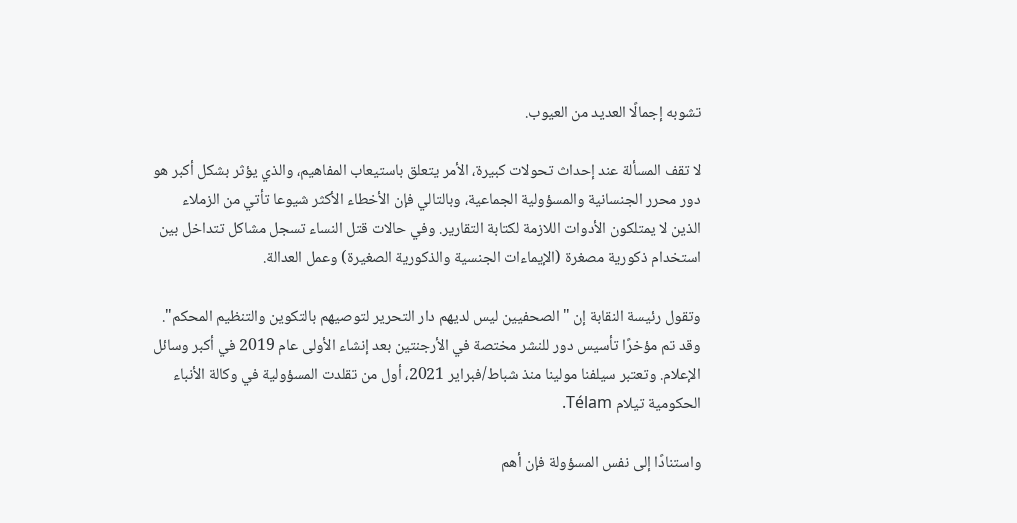تشوبه إجمالًا العديد من العيوب.

لا تقف المسألة عند إحداث تحولات كبيرة، الأمر يتعلق باستيعاب المفاهيم، والذي يؤثر بشكل أكبر هو دور محرر الجنسانية والمسؤولية الجماعية، وبالتالي فإن الأخطاء الأكثر شيوعا تأتي من الزملاء الذين لا يمتلكون الأدوات اللازمة لكتابة التقارير. وفي حالات قتل النساء تسجل مشاكل تتداخل بين استخدام ذكورية مصغرة (الإيماءات الجنسية والذكورية الصغيرة) وعمل العدالة.

وتقول رئيسة النقابة إن "الصحفيين ليس لديهم دار التحرير لتوصيهم بالتكوين والتنظيم المحكم". وقد تم مؤخرًا تأسيس دور للنشر مختصة في الأرجنتين بعد إنشاء الأولى عام 2019 في أكبر وسائل الإعلام. وتعتبر سيلفنا مولينا منذ شباط/فبراير 2021، أول من تقلدت المسؤولية في وكالة الأنباء الحكومية تيلام Télam.

واستنادًا إلى نفس المسؤولة فإن أهم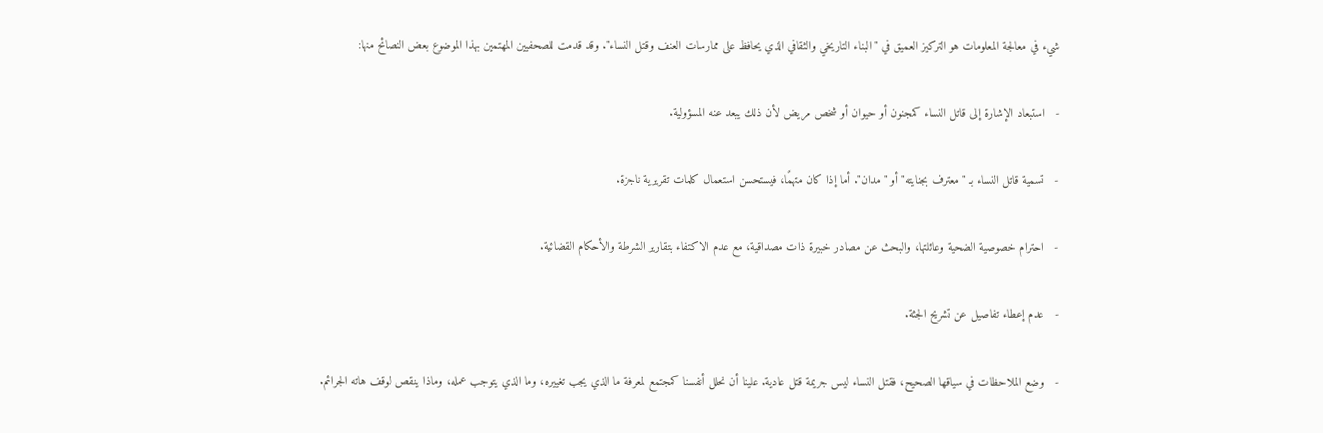شيء في معالجة المعلومات هو التركيز العميق في "البناء التاريخي والثقافي الذي يحافظ على ممارسات العنف وقتل النساء". وقد قدمت للصحفيين المهتمين بهذا الموضوع بعض النصائح منها:

-   استبعاد الإشارة إلى قاتل النساء كمجنون أو حيوان أو شخص مريض لأن ذلك يبعد عنه المسؤولية.

-   تسمية قاتل النساء بـ "معترف بجنايته" أو "مدان". أما إذا كان متهمًا، فيستحسن استعمال كلمات تقريرية ناجزة.

-   احترام خصوصية الضحية وعائلتها، والبحث عن مصادر خبيرة ذات مصداقية، مع عدم الاكتفاء بتقارير الشرطة والأحكام القضائية.

-   عدم إعطاء تفاصيل عن تشريح الجثة.

-   وضع الملاحظات في سياقها الصحيح، فقتل النساء ليس جريمة قتل عادية. علينا أن نحلل أنفسنا كمجتمع لمعرفة ما الذي يجب تغييره، وما الذي يتوجب عمله، وماذا ينقص لوقف هاته الجرائم.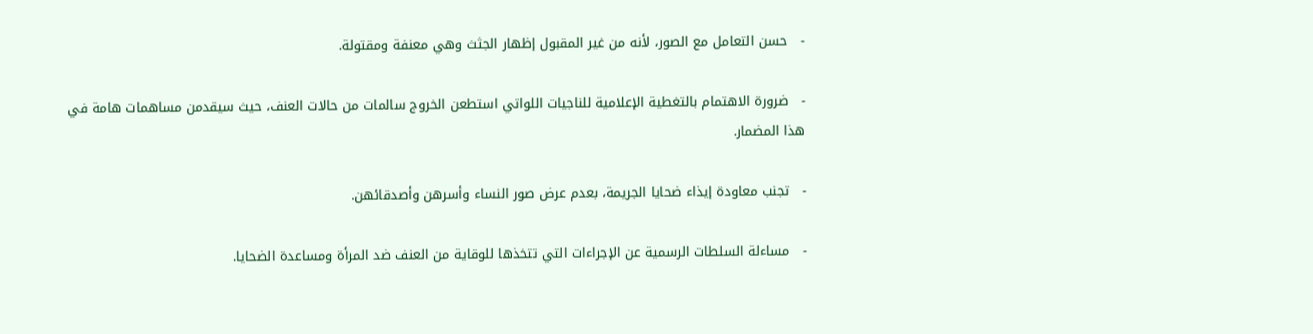-   حسن التعامل مع الصور، لأنه من غير المقبول إظهار الجثث وهي معنفة ومقتولة.

-   ضرورة الاهتمام بالتغطية الإعلامية للناجيات اللواتي استطعن الخروج سالمات من حالات العنف، حيث سيقدمن مساهمات هامة في هذا المضمار.

-   تجنب معاودة إيذاء ضحايا الجريمة، بعدم عرض صور النساء وأسرهن وأصدقائهن.

-   مساءلة السلطات الرسمية عن الإجراءات التي تتخذها للوقاية من العنف ضد المرأة ومساعدة الضحايا.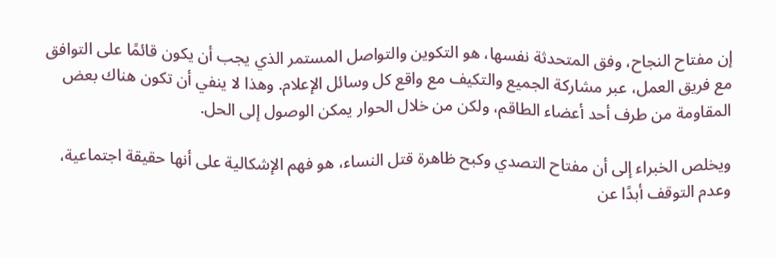إن مفتاح النجاح، وفق المتحدثة نفسها، هو التكوين والتواصل المستمر الذي يجب أن يكون قائمًا على التوافق مع فريق العمل، عبر مشاركة الجميع والتكيف مع واقع كل وسائل الإعلام. وهذا لا ينفي أن تكون هناك بعض المقاومة من طرف أحد أعضاء الطاقم، ولكن من خلال الحوار يمكن الوصول إلى الحل.

ويخلص الخبراء إلى أن مفتاح التصدي وكبح ظاهرة قتل النساء، هو فهم الإشكالية على أنها حقيقة اجتماعية، وعدم التوقف أبدًا عن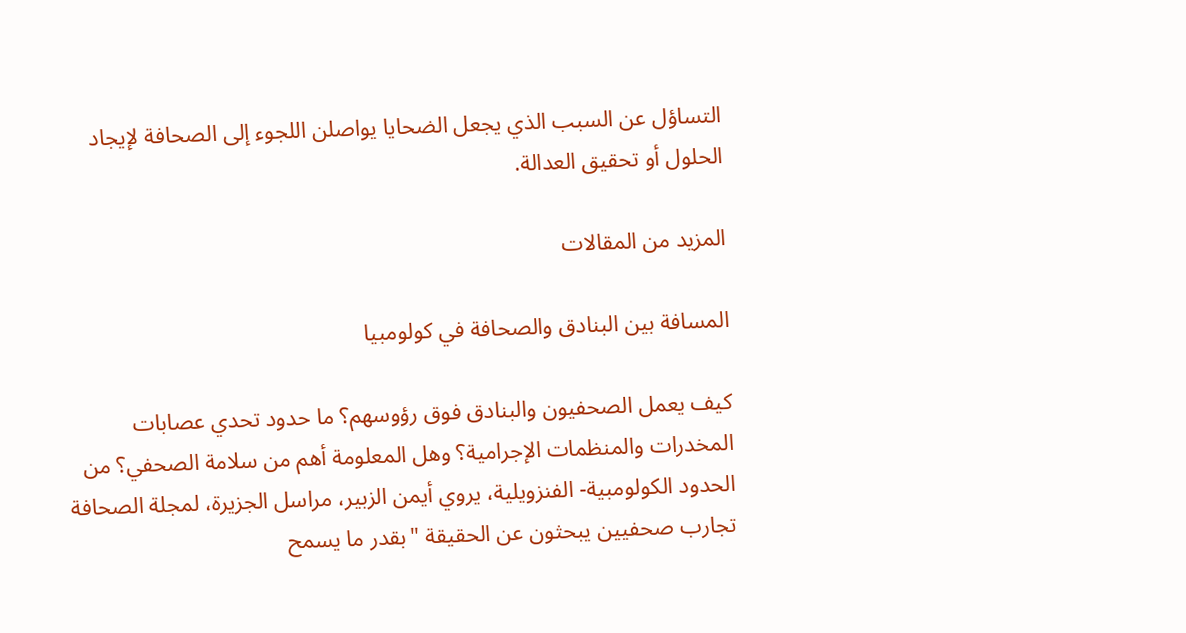التساؤل عن السبب الذي يجعل الضحايا يواصلن اللجوء إلى الصحافة لإيجاد الحلول أو تحقيق العدالة.

المزيد من المقالات

المسافة بين البنادق والصحافة في كولومبيا

كيف يعمل الصحفيون والبنادق فوق رؤوسهم؟ ما حدود تحدي عصابات المخدرات والمنظمات الإجرامية؟ وهل المعلومة أهم من سلامة الصحفي؟ من الحدود الكولومبية- الفنزويلية، يروي أيمن الزبير، مراسل الجزيرة، لمجلة الصحافة تجارب صحفيين يبحثون عن الحقيقة "بقدر ما يسمح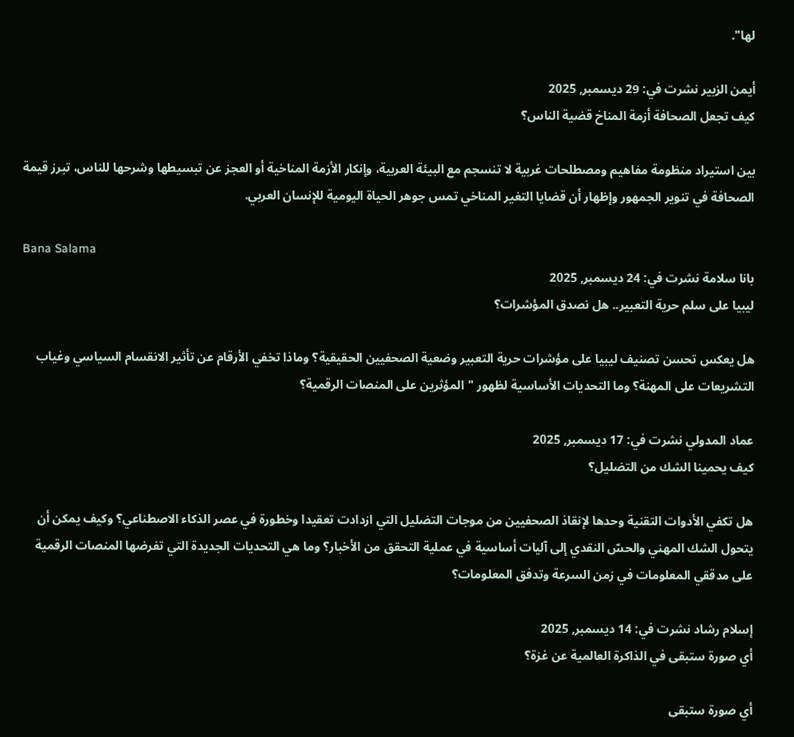لها".

أيمن الزبير نشرت في: 29 ديسمبر, 2025
كيف تجعل الصحافة أزمة المناخ قضية الناس؟

بين استيراد منظومة مفاهيم ومصطلحات غربية لا تنسجم مع البيئة العربية، وإنكار الأزمة المناخية أو العجز عن تبسيطها وشرحها للناس، تبرز قيمة الصحافة في تنوير الجمهور وإظهار أن قضايا التغير المناخي تمس جوهر الحياة اليومية للإنسان العربي.

Bana Salama
بانا سلامة نشرت في: 24 ديسمبر, 2025
ليبيا على سلم حرية التعبير.. هل نصدق المؤشرات؟

هل يعكس تحسن تصنيف ليبيا على مؤشرات حرية التعبير وضعية الصحفيين الحقيقية؟ وماذا تخفي الأرقام عن تأثير الانقسام السياسي وغياب التشريعات على المهنة؟ وما التحديات الأساسية لظهور "المؤثرين على المنصات الرقمية؟

عماد المدولي نشرت في: 17 ديسمبر, 2025
كيف يحمينا الشك من التضليل؟

هل تكفي الأدوات التقنية وحدها لإنقاذ الصحفيين من موجات التضليل التي ازدادت تعقيدا وخطورة في عصر الذكاء الاصطناعي؟ وكيف يمكن أن يتحول الشك المهني والحسّ النقدي إلى آليات أساسية في عملية التحقق من الأخبار؟ وما هي التحديات الجديدة التي تفرضها المنصات الرقمية على مدققي المعلومات في زمن السرعة وتدفق المعلومات؟

إسلام رشاد نشرت في: 14 ديسمبر, 2025
أي صورة ستبقى في الذاكرة العالمية عن غزة؟

أي صورة ستبقى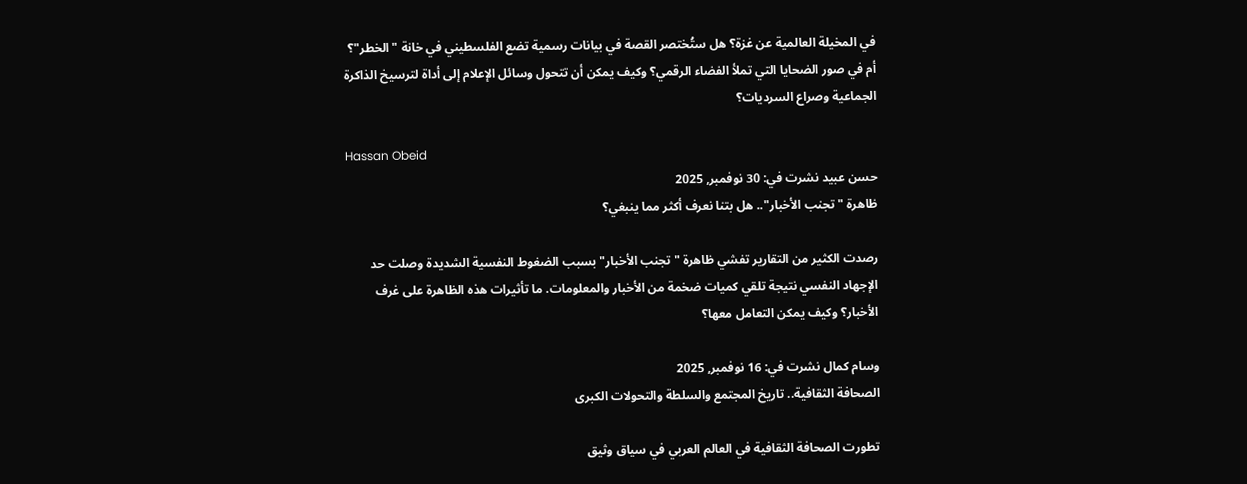في المخيلة العالمية عن غزة؟ هل ستُختصر القصة في بيانات رسمية تضع الفلسطيني في خانة "الخطر"؟ أم في صور الضحايا التي تملأ الفضاء الرقمي؟ وكيف يمكن أن تتحول وسائل الإعلام إلى أداة لترسيخ الذاكرة الجماعية وصراع السرديات؟

Hassan Obeid
حسن عبيد نشرت في: 30 نوفمبر, 2025
ظاهرة "تجنب الأخبار".. هل بتنا نعرف أكثر مما ينبغي؟

رصدت الكثير من التقارير تفشي ظاهرة "تجنب الأخبار" بسبب الضغوط النفسية الشديدة وصلت حد الإجهاد النفسي نتيجة تلقي كميات ضخمة من الأخبار والمعلومات. ما تأثيرات هذه الظاهرة على غرف الأخبار؟ وكيف يمكن التعامل معها؟

وسام كمال نشرت في: 16 نوفمبر, 2025
الصحافة الثقافية.. تاريخ المجتمع والسلطة والتحولات الكبرى

تطورت الصحافة الثقافية في العالم العربي في سياق وثيق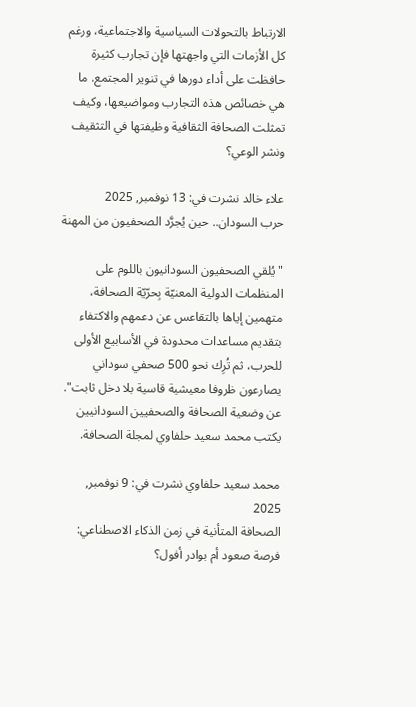الارتباط بالتحولات السياسية والاجتماعية، ورغم كل الأزمات التي واجهتها فإن تجارب كثيرة حافظت على أداء دورها في تنوير المجتمع. ما هي خصائص هذه التجارب ومواضيعها، وكيف تمثلت الصحافة الثقافية وظيفتها في التثقيف ونشر الوعي؟

علاء خالد نشرت في: 13 نوفمبر, 2025
حرب السودان.. حين يُجرَّد الصحفيون من المهنة

"يُلقي الصحفيون السودانيون باللوم على المنظمات الدولية المعنيّة بِحرّيّة الصحافة، متهمين إياها بالتقاعس عن دعمهم والاكتفاء بتقديم مساعدات محدودة في الأسابيع الأولى للحرب، ثم تُرِك نحو 500 صحفي سوداني يصارعون ظروفا معيشية قاسية بلا دخل ثابت". عن وضعية الصحافة والصحفيين السودانيين يكتب محمد سعيد حلفاوي لمجلة الصحافة.

محمد سعيد حلفاوي نشرت في: 9 نوفمبر, 2025
الصحافة المتأنية في زمن الذكاء الاصطناعي: فرصة صعود أم بوادر أفول؟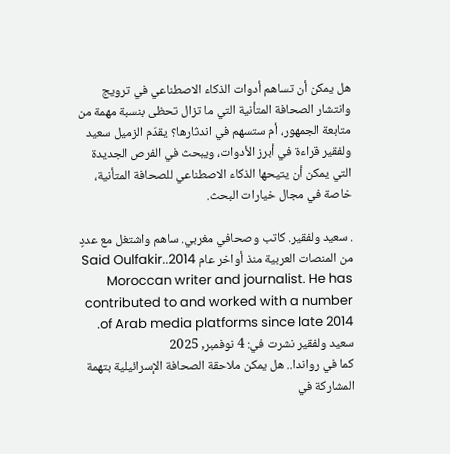هل يمكن أن تساهم أدوات الذكاء الاصطناعي في ترويج وانتشار الصحافة المتأنية التي ما تزال تحظى بنسبة مهمة من متابعة الجمهور، أم ستسهم في اندثارها؟ يقدّم الزميل سعيد ولفقير قراءة في أبرز الأدوات، ويبحث في الفرص الجديدة التي يمكن أن يتيحها الذكاء الاصطناعي للصحافة المتأنية، خاصة في مجال خيارات البحث.

. سعيد ولفقير. كاتب وصحافي مغربي. ساهم واشتغل مع عددٍ من المنصات العربية منذ أواخر عام 2014.Said Oulfakir. Moroccan writer and journalist. He has contributed to and worked with a number of Arab media platforms since late 2014.
سعيد ولفقير نشرت في: 4 نوفمبر, 2025
كما في رواندا.. هل يمكن ملاحقة الصحافة الإسرائيلية بتهمة المشاركة في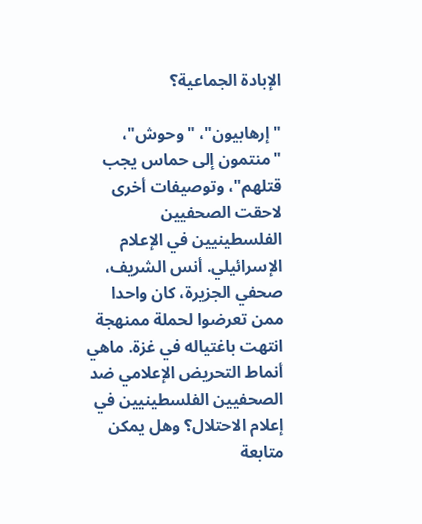الإبادة الجماعية؟

"إرهابيون"، "وحوش"، "منتمون إلى حماس يجب قتلهم"، وتوصيفات أخرى لاحقت الصحفيين الفلسطينيين في الإعلام الإسرائيلي. أنس الشريف، صحفي الجزيرة، كان واحدا ممن تعرضوا لحملة ممنهجة انتهت باغتياله في غزة. ماهي أنماط التحريض الإعلامي ضد الصحفيين الفلسطينيين في إعلام الاحتلال؟ وهل يمكن متابعة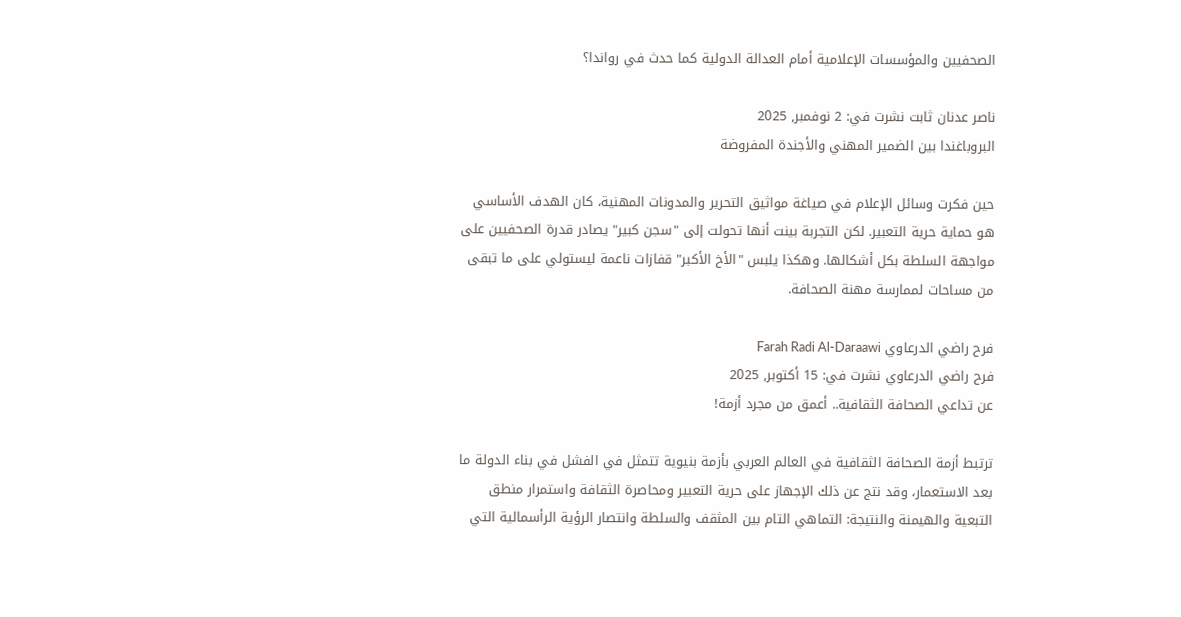الصحفيين والمؤسسات الإعلامية أمام العدالة الدولية كما حدث في رواندا؟

ناصر عدنان ثابت نشرت في: 2 نوفمبر, 2025
البروباغندا بين الضمير المهني والأجندة المفروضة

حين فكرت وسائل الإعلام في صياغة مواثيق التحرير والمدونات المهنية، كان الهدف الأساسي هو حماية حرية التعبير. لكن التجربة بينت أنها تحولت إلى "سجن كبير" يصادر قدرة الصحفيين على مواجهة السلطة بكل أشكالها. وهكذا يلبس "الأخ الأكبر" قفازات ناعمة ليستولي على ما تبقى من مساحات لممارسة مهنة الصحافة.

فرح راضي الدرعاوي Farah Radi Al-Daraawi
فرح راضي الدرعاوي نشرت في: 15 أكتوبر, 2025
عن تداعي الصحافة الثقافية.. أعمق من مجرد أزمة!

ترتبط أزمة الصحافة الثقافية في العالم العربي بأزمة بنيوية تتمثل في الفشل في بناء الدولة ما بعد الاستعمار، وقد نتج عن ذلك الإجهاز على حرية التعبير ومحاصرة الثقافة واستمرار منطق التبعية والهيمنة والنتيجة: التماهي التام بين المثقف والسلطة وانتصار الرؤية الرأسمالية التي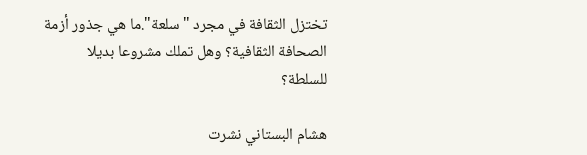تختزل الثقافة في مجرد "سلعة".ما هي جذور أزمة الصحافة الثقافية؟ وهل تملك مشروعا بديلا للسلطة؟

هشام البستاني نشرت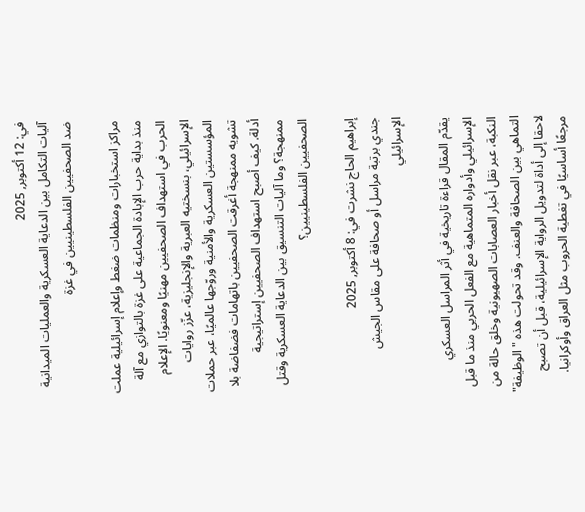في: 12 أكتوبر, 2025
آليات التكامل بين الدعاية العسكرية والعمليات الميدانية ضد الصحفيين الفلسطينيين في غزة

مراكز استخبارات ومنظمات ضغط وإعلام إسرائيلية عملت منذ بداية حرب الإبادة الجماعية على غزة بالتوازي مع آلة الحرب في استهداف الصحفيين مهنيًا ومعنويًا. الإعلام الإسرائيلي، بنسختيه العبرية والإنجليزية، عزّز روايات المؤسستين العسكرية والأمنية وروّجها عالميًا، عبر حملات تشويه ممنهجة أغرقت الصحفيين باتهامات فضفاضة بلا أدلة. كيف أصبح استهداف الصحفيين إستراتيجية ممنهجة؟ وما آليات التنسيق بين الدعاية العسكرية وقتل الصحفيين الفلسطينيين؟

إبراهيم الحاج نشرت في: 8 أكتوبر, 2025
جندي برتبة مراسل أو صحافة على مقاس الجيش الإسرائيلي

يقدّم المقال قراءة تاريخية في أثر المراسل العسكري الإسرائيلي وأدواره المتماهية مع الفعل الحربي منذ ما قبل النكبة، عبر نقل أخبار العصابات الصهيونية وخلق حالة من التماهي بين الصحافة والعنف. وقد تحولت هذه "الوظيفة" لاحقا إلى أداة لتدويل الرواية الإسرائيلية، قبل أن تصبح مرجعًا أساسيًا في تغطية الحروب مثل العراق وأوكرانيا.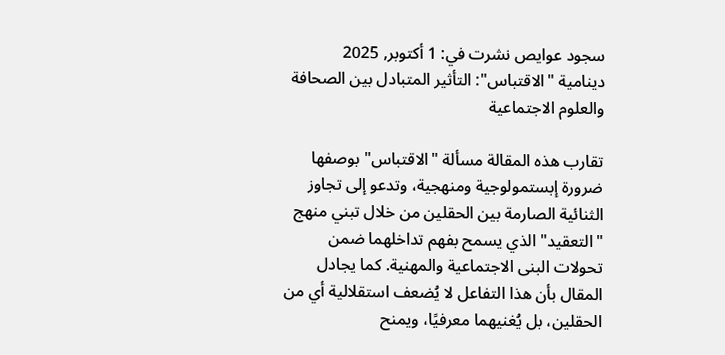سجود عوايص نشرت في: 1 أكتوبر, 2025
دينامية "الاقتباس": التأثير المتبادل بين الصحافة والعلوم الاجتماعية

تقارب هذه المقالة مسألة "الاقتباس" بوصفها ضرورة إبستمولوجية ومنهجية، وتدعو إلى تجاوز الثنائية الصارمة بين الحقلين من خلال تبني منهج "التعقيد" الذي يسمح بفهم تداخلهما ضمن تحولات البنى الاجتماعية والمهنية. كما يجادل المقال بأن هذا التفاعل لا يُضعف استقلالية أي من الحقلين، بل يُغنيهما معرفيًا، ويمنح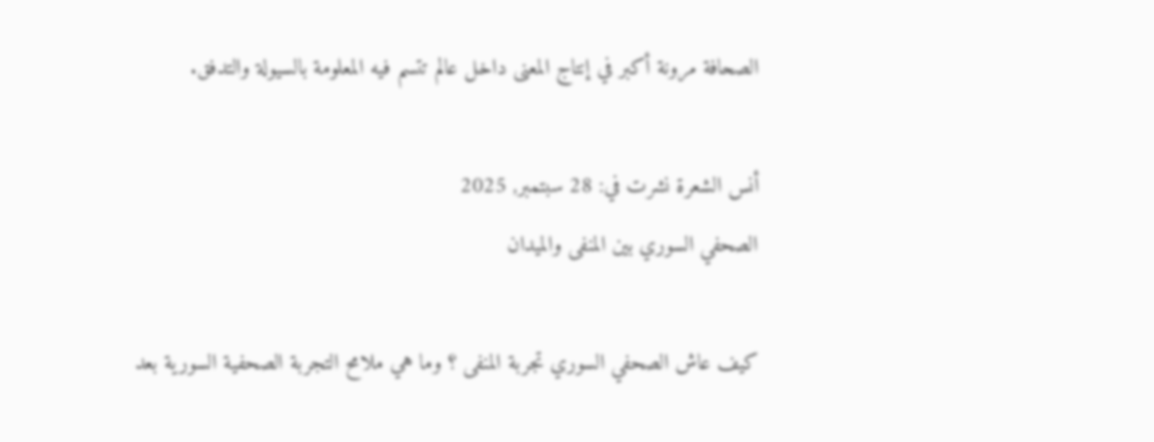الصحافة مرونة أكبر في إنتاج المعنى داخل عالم تتسم فيه المعلومة بالسيولة والتدفق.

أنس الشعرة نشرت في: 28 سبتمبر, 2025
الصحفي السوري بين المنفى والميدان

كيف عاش الصحفي السوري تجربة المنفى ؟ وما هي ملامح التجربة الصحفية السورية بعد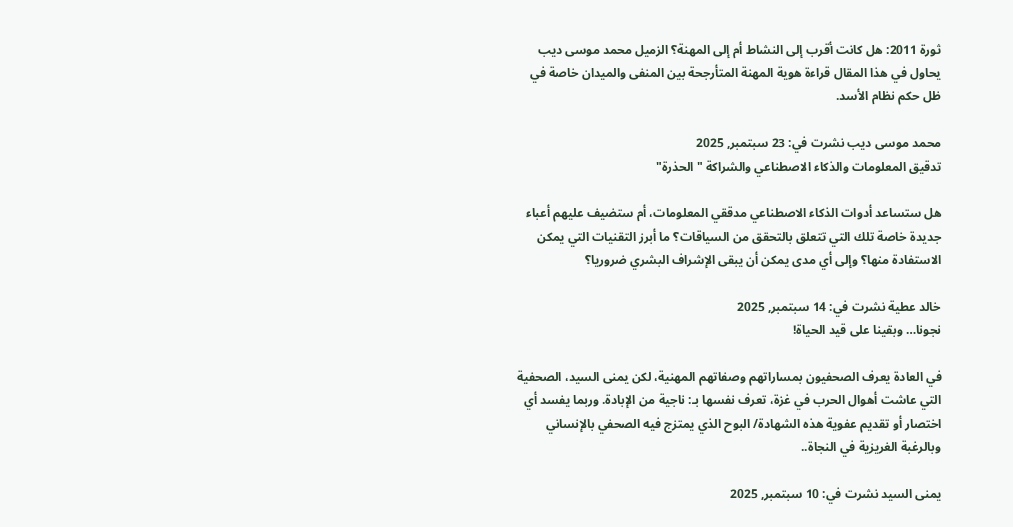ثورة 2011: هل كانت أقرب إلى النشاط أم إلى المهنة؟ الزميل محمد موسى ديب يحاول في هذا المقال قراءة هوية المهنة المتأرجحة بين المنفى والميدان خاصة في ظل حكم نظام الأسد.

محمد موسى ديب نشرت في: 23 سبتمبر, 2025
تدقيق المعلومات والذكاء الاصطناعي والشراكة "الحذرة"

هل ستساعد أدوات الذكاء الاصطناعي مدققي المعلومات، أم ستضيف عليهم أعباء جديدة خاصة تلك التي تتعلق بالتحقق من السياقات؟ ما أبرز التقنيات التي يمكن الاستفادة منها؟ وإلى أي مدى يمكن أن يبقى الإشراف البشري ضروريا؟

خالد عطية نشرت في: 14 سبتمبر, 2025
نجونا… وبقينا على قيد الحياة!

في العادة يعرف الصحفيون بمساراتهم وصفاتهم المهنية، لكن يمنى السيد، الصحفية التي عاشت أهوال الحرب في غزة، تعرف نفسها بـ: ناجية من الإبادة. وربما يفسد أي اختصار أو تقديم عفوية هذه الشهادة/ البوح الذي يمتزج فيه الصحفي بالإنساني وبالرغبة الغريزية في النجاة..

يمنى السيد نشرت في: 10 سبتمبر, 2025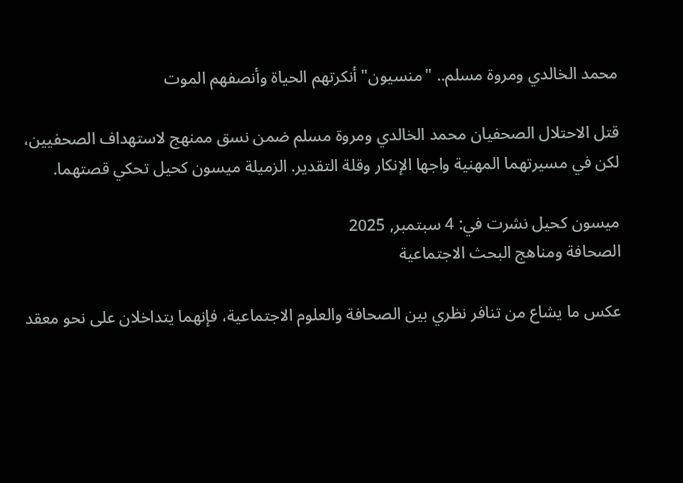محمد الخالدي ومروة مسلم.. "منسيون" أنكرتهم الحياة وأنصفهم الموت

قتل الاحتلال الصحفيان محمد الخالدي ومروة مسلم ضمن نسق ممنهج لاستهداف الصحفيين، لكن في مسيرتهما المهنية واجها الإنكار وقلة التقدير. الزميلة ميسون كحيل تحكي قصتهما.

ميسون كحيل نشرت في: 4 سبتمبر, 2025
الصحافة ومناهج البحث الاجتماعية

عكس ما يشاع من تنافر نظري بين الصحافة والعلوم الاجتماعية، فإنهما يتداخلان على نحو معقد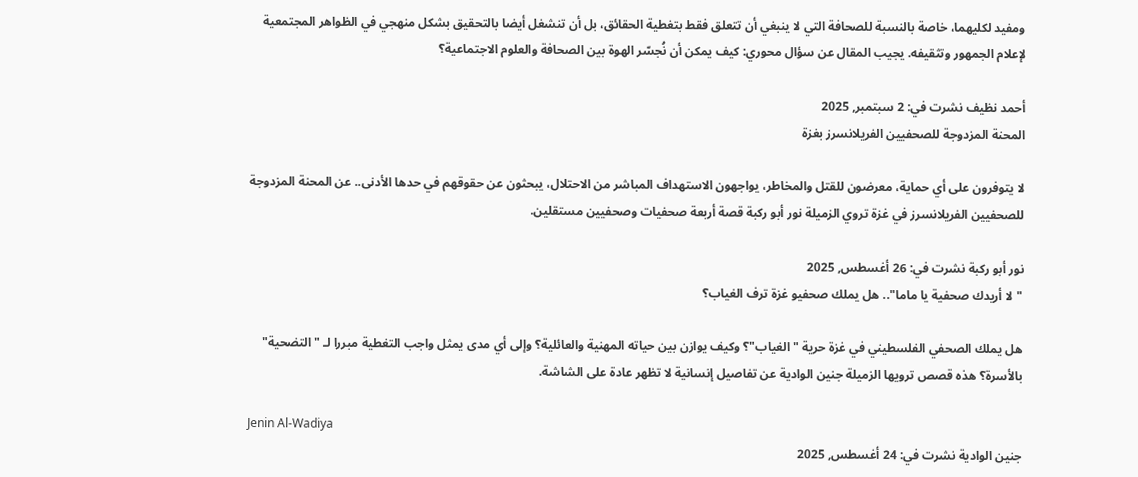ومفيد لكليهما، خاصة بالنسبة للصحافة التي لا ينبغي أن تتعلق فقط بتغطية الحقائق، بل أن تنشغل أيضا بالتحقيق بشكل منهجي في الظواهر المجتمعية لإعلام الجمهور وتثقيفه. يجيب المقال عن سؤال محوري: كيف يمكن أن نُجسّر الهوة بين الصحافة والعلوم الاجتماعية؟

أحمد نظيف نشرت في: 2 سبتمبر, 2025
المحنة المزدوجة للصحفيين الفريلانسرز بغزة

لا يتوفرون على أي حماية، معرضون للقتل والمخاطر، يواجهون الاستهداف المباشر من الاحتلال، يبحثون عن حقوقهم في حدها الأدنى.. عن المحنة المزدوجة للصحفيين الفريلانسرز في غزة تروي الزميلة نور أبو ركبة قصة أربعة صحفيات وصحفيين مستقلين.

نور أبو ركبة نشرت في: 26 أغسطس, 2025
"لا أريدك صحفية يا ماما".. هل يملك صحفيو غزة ترف الغياب؟

هل يملك الصحفي الفلسطيني في غزة حرية "الغياب"؟ وكيف يوازن بين حياته المهنية والعائلية؟ وإلى أي مدى يمثل واجب التغطية مبررا لـ "التضحية" بالأسرة؟ هذه قصص ترويها الزميلة جنين الوادية عن تفاصيل إنسانية لا تظهر عادة على الشاشة.

Jenin Al-Wadiya
جنين الوادية نشرت في: 24 أغسطس, 2025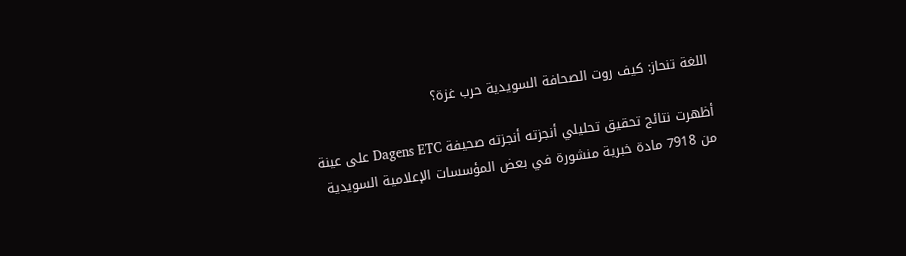اللغة تنحاز: كيف روت الصحافة السويدية حرب غزة؟

أظهرت نتائج تحقيق تحليلي أنجزته أنجزته صحيفة Dagens ETC على عينة من 7918 مادة خبرية منشورة في بعض المؤسسات الإعلامية السويدية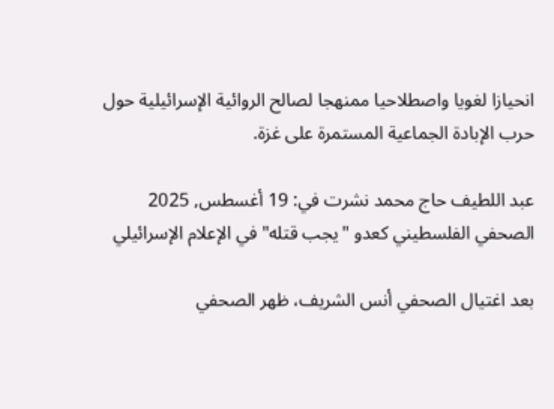انحيازا لغويا واصطلاحيا ممنهجا لصالح الروائية الإسرائيلية حول حرب الإبادة الجماعية المستمرة على غزة.

عبد اللطيف حاج محمد نشرت في: 19 أغسطس, 2025
الصحفي الفلسطيني كعدو "يجب قتله" في الإعلام الإسرائيلي

بعد اغتيال الصحفي أنس الشريف، ظهر الصحفي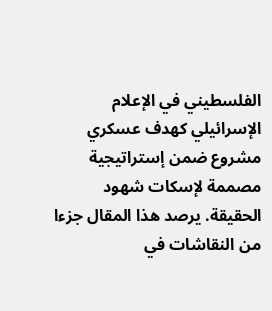الفلسطيني في الإعلام الإسرائيلي كهدف عسكري مشروع ضمن إستراتيجية مصممة لإسكات شهود الحقيقة. يرصد هذا المقال جزءا من النقاشات في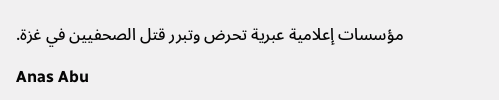مؤسسات إعلامية عبرية تحرض وتبرر قتل الصحفيين في غزة.

Anas Abu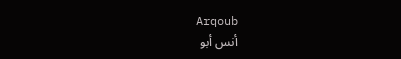Arqoub
أنس أبو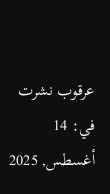عرقوب نشرت في: 14 أغسطس, 2025